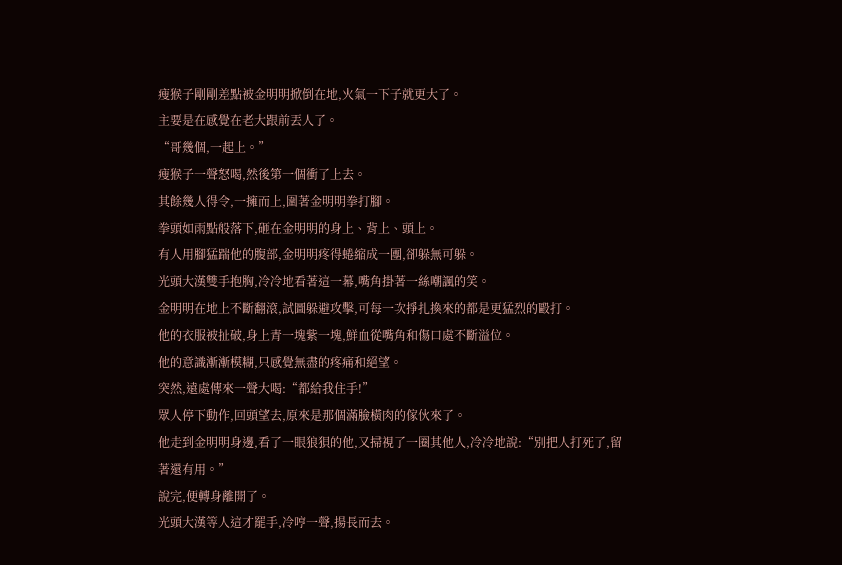瘦猴子剛剛差點被金明明掀倒在地,火氣一下子就更大了。
主要是在感覺在老大跟前丟人了。
“哥幾個,一起上。”
瘦猴子一聲怒喝,然後第一個衝了上去。
其餘幾人得令,一擁而上,圍著金明明拳打腳。
拳頭如雨點般落下,砸在金明明的身上、背上、頭上。
有人用腳猛踹他的腹部,金明明疼得蜷縮成一團,卻躲無可躲。
光頭大漢雙手抱胸,冷冷地看著這一幕,嘴角掛著一絲嘲諷的笑。
金明明在地上不斷翻滾,試圖躲避攻擊,可每一次掙扎換來的都是更猛烈的毆打。
他的衣服被扯破,身上青一塊紫一塊,鮮血從嘴角和傷口處不斷溢位。
他的意識漸漸模糊,只感覺無盡的疼痛和絕望。
突然,遠處傳來一聲大喝:“都給我住手!”
眾人停下動作,回頭望去,原來是那個滿臉橫肉的傢伙來了。
他走到金明明身邊,看了一眼狼狽的他,又掃視了一圈其他人,冷冷地說:“別把人打死了,留著還有用。”
說完,便轉身離開了。
光頭大漢等人這才罷手,冷哼一聲,揚長而去。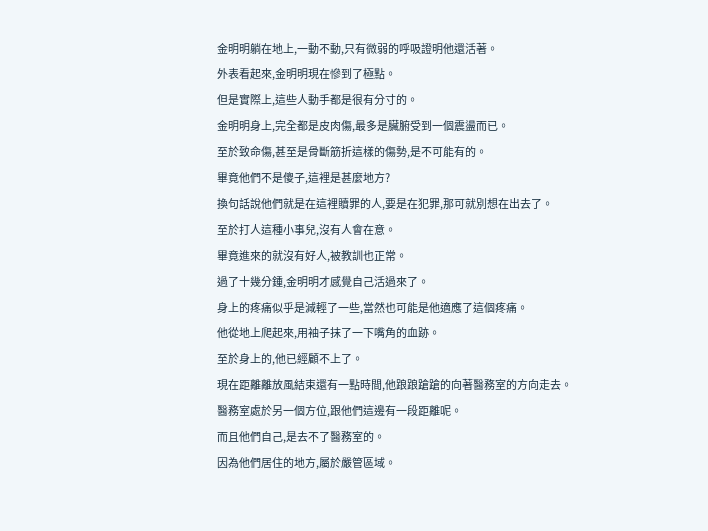金明明躺在地上,一動不動,只有微弱的呼吸證明他還活著。
外表看起來,金明明現在慘到了極點。
但是實際上,這些人動手都是很有分寸的。
金明明身上,完全都是皮肉傷,最多是臟腑受到一個震盪而已。
至於致命傷,甚至是骨斷筋折這樣的傷勢,是不可能有的。
畢竟他們不是傻子,這裡是甚麼地方?
換句話說他們就是在這裡贖罪的人,要是在犯罪,那可就別想在出去了。
至於打人這種小事兒,沒有人會在意。
畢竟進來的就沒有好人,被教訓也正常。
過了十幾分鍾,金明明才感覺自己活過來了。
身上的疼痛似乎是減輕了一些,當然也可能是他適應了這個疼痛。
他從地上爬起來,用袖子抹了一下嘴角的血跡。
至於身上的,他已經顧不上了。
現在距離離放風結束還有一點時間,他踉踉蹌蹌的向著醫務室的方向走去。
醫務室處於另一個方位,跟他們這邊有一段距離呢。
而且他們自己,是去不了醫務室的。
因為他們居住的地方,屬於嚴管區域。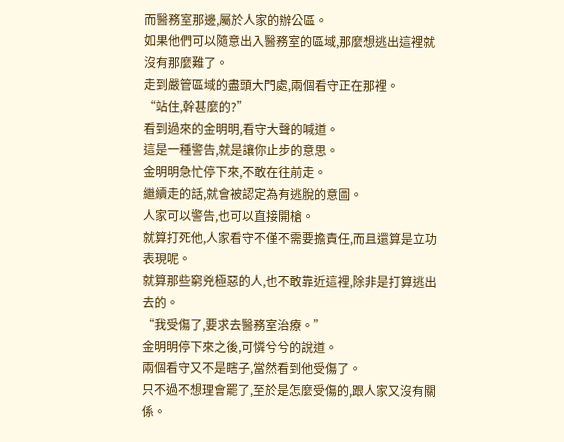而醫務室那邊,屬於人家的辦公區。
如果他們可以隨意出入醫務室的區域,那麼想逃出這裡就沒有那麼難了。
走到嚴管區域的盡頭大門處,兩個看守正在那裡。
“站住,幹甚麼的?”
看到過來的金明明,看守大聲的喊道。
這是一種警告,就是讓你止步的意思。
金明明急忙停下來,不敢在往前走。
繼續走的話,就會被認定為有逃脫的意圖。
人家可以警告,也可以直接開槍。
就算打死他,人家看守不僅不需要擔責任,而且還算是立功表現呢。
就算那些窮兇極惡的人,也不敢靠近這裡,除非是打算逃出去的。
“我受傷了,要求去醫務室治療。”
金明明停下來之後,可憐兮兮的說道。
兩個看守又不是瞎子,當然看到他受傷了。
只不過不想理會罷了,至於是怎麼受傷的,跟人家又沒有關係。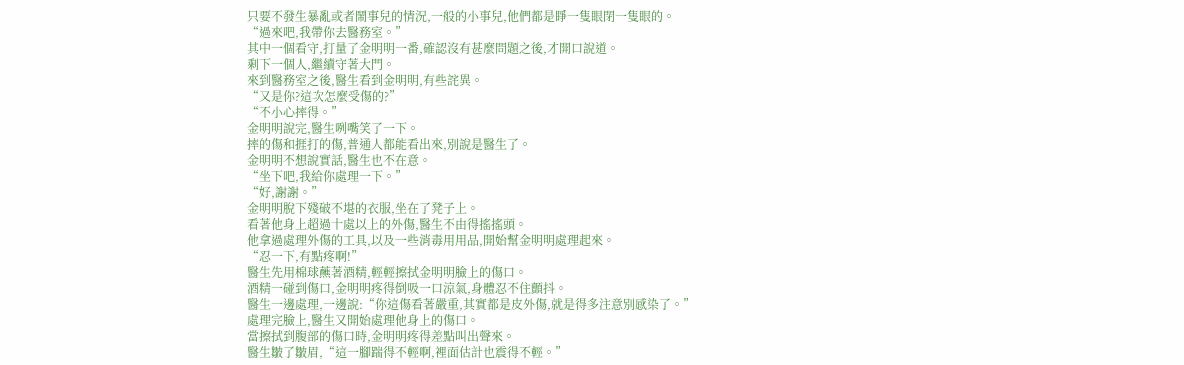只要不發生暴亂或者鬧事兒的情況,一般的小事兒,他們都是睜一隻眼閉一隻眼的。
“過來吧,我帶你去醫務室。”
其中一個看守,打量了金明明一番,確認沒有甚麼問題之後,才開口說道。
剩下一個人,繼續守著大門。
來到醫務室之後,醫生看到金明明,有些詫異。
“又是你?這次怎麼受傷的?”
“不小心摔得。”
金明明說完,醫生咧嘴笑了一下。
摔的傷和捱打的傷,普通人都能看出來,別說是醫生了。
金明明不想說實話,醫生也不在意。
“坐下吧,我給你處理一下。”
“好,謝謝。”
金明明脫下殘破不堪的衣服,坐在了凳子上。
看著他身上超過十處以上的外傷,醫生不由得搖搖頭。
他拿過處理外傷的工具,以及一些消毒用用品,開始幫金明明處理起來。
“忍一下,有點疼啊!”
醫生先用棉球蘸著酒精,輕輕擦拭金明明臉上的傷口。
酒精一碰到傷口,金明明疼得倒吸一口涼氣,身體忍不住顫抖。
醫生一邊處理,一邊說:“你這傷看著嚴重,其實都是皮外傷,就是得多注意別感染了。”
處理完臉上,醫生又開始處理他身上的傷口。
當擦拭到腹部的傷口時,金明明疼得差點叫出聲來。
醫生皺了皺眉,“這一腳踹得不輕啊,裡面估計也震得不輕。”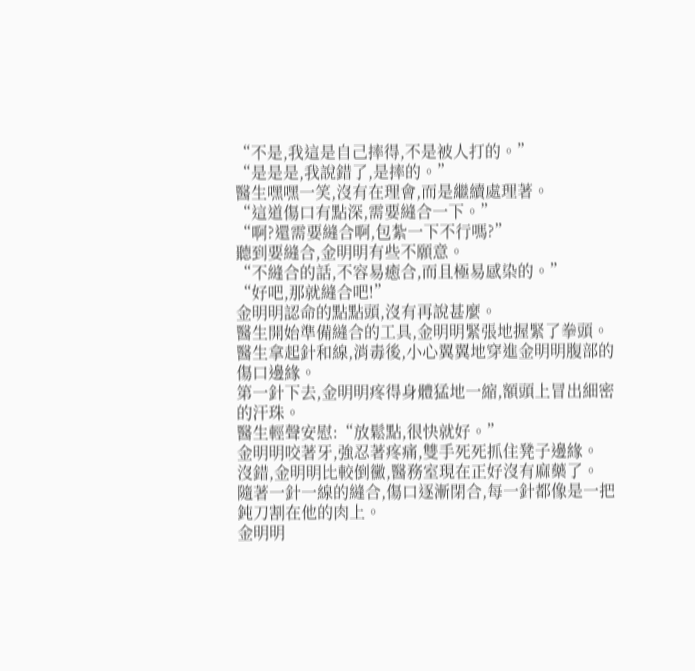“不是,我這是自己摔得,不是被人打的。”
“是是是,我說錯了,是摔的。”
醫生嘿嘿一笑,沒有在理會,而是繼續處理著。
“這道傷口有點深,需要縫合一下。”
“啊?還需要縫合啊,包紮一下不行嗎?”
聽到要縫合,金明明有些不願意。
“不縫合的話,不容易癒合,而且極易感染的。”
“好吧,那就縫合吧!”
金明明認命的點點頭,沒有再說甚麼。
醫生開始準備縫合的工具,金明明緊張地握緊了拳頭。
醫生拿起針和線,消毒後,小心翼翼地穿進金明明腹部的傷口邊緣。
第一針下去,金明明疼得身體猛地一縮,額頭上冒出細密的汗珠。
醫生輕聲安慰:“放鬆點,很快就好。”
金明明咬著牙,強忍著疼痛,雙手死死抓住凳子邊緣。
沒錯,金明明比較倒黴,醫務室現在正好沒有麻藥了。
隨著一針一線的縫合,傷口逐漸閉合,每一針都像是一把鈍刀割在他的肉上。
金明明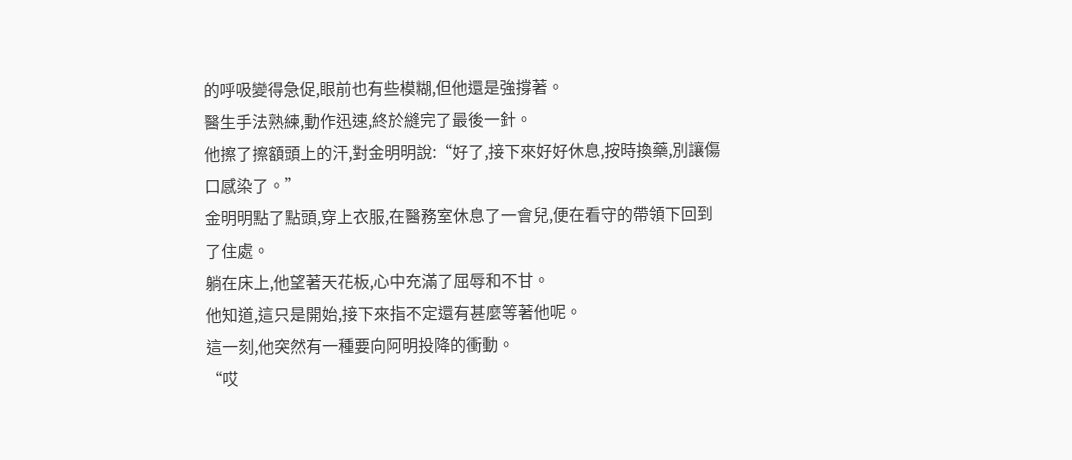的呼吸變得急促,眼前也有些模糊,但他還是強撐著。
醫生手法熟練,動作迅速,終於縫完了最後一針。
他擦了擦額頭上的汗,對金明明說:“好了,接下來好好休息,按時換藥,別讓傷口感染了。”
金明明點了點頭,穿上衣服,在醫務室休息了一會兒,便在看守的帶領下回到了住處。
躺在床上,他望著天花板,心中充滿了屈辱和不甘。
他知道,這只是開始,接下來指不定還有甚麼等著他呢。
這一刻,他突然有一種要向阿明投降的衝動。
“哎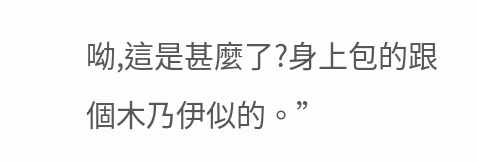呦,這是甚麼了?身上包的跟個木乃伊似的。”